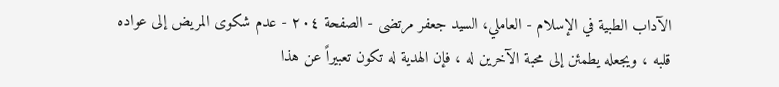الآداب الطبية في الإسلام - العاملي، السيد جعفر مرتضى - الصفحة ٢٠٤ - عدم شكوى المريض إلى عواده
قلبه ، ويجعله يطمئن إلى محبة الآخرين له ، فإن الهدية له تكون تعبيراً عن هذا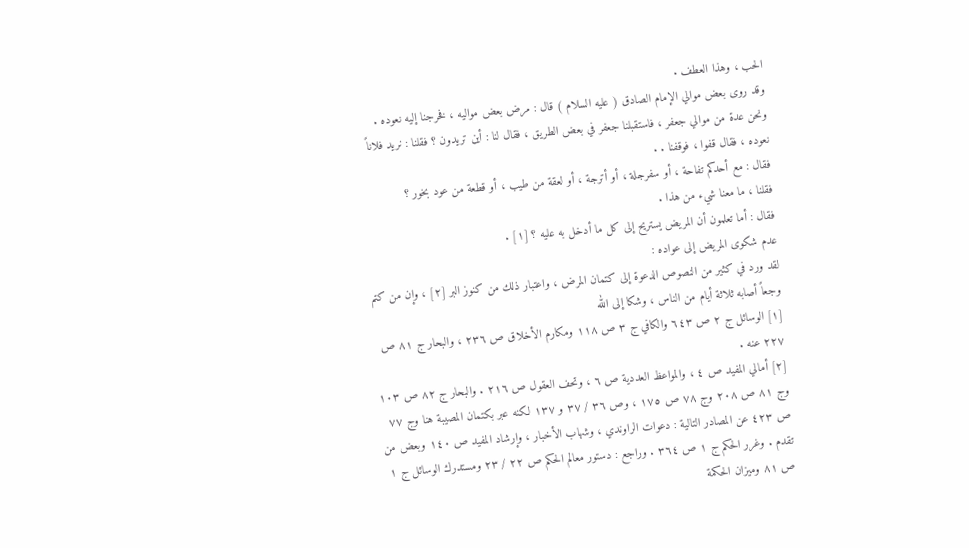الحب ، وهذا العطف .
وقد روى بعض موالي الإمام الصادق ( عليه السلام ) قال : مرض بعض مواليه ، فخرجنا إليه نعوده . ونحن عدة من موالي جعفر ، فاستقبلنا جعفر في بعض الطريق ، فقال لنا : أين تريدون ؟ فقلنا : نريد فلاناً نعوده ، فقال قفوا ، فوقفنا . .
فقال : مع أحدكم تفاحة ، أو سفرجلة ، أو أترجة ، أو لعقة من طيب ، أو قطعة من عود بخور ؟
فقلنا ، ما معنا شيء من هذا .
فقال : أما تعلمون أن المريض يستريح إلى كل ما أدخل به عليه ؟ [١] .
عدم شكوى المريض إلى عواده :
لقد ورد في كثير من النصوص الدعوة إلى كتمان المرض ، واعتبار ذلك من كنوز البر [٢] ، وإن من كتم وجعاً أصابه ثلاثة أيام من الناس ، وشكا إلى الله
[١] الوسائل ج ٢ ص ٦٤٣ والكافي ج ٣ ص ١١٨ ومكارم الأخلاق ص ٢٣٦ ، والبحار ج ٨١ ص ٢٢٧ عنه .
[٢] أمالي المفيد ص ٤ ، والمواعظ العددية ص ٦ ، وتحف العقول ص ٢١٦ . والبحار ج ٨٢ ص ١٠٣ وج ٨١ ص ٢٠٨ وج ٧٨ ص ١٧٥ ، وص ٣٦ / ٣٧ و ١٣٧ لكنه عبر بكتمان المصيبة هنا وج ٧٧ ص ٤٢٣ عن المصادر التالية : دعوات الراوندي ، وشهاب الأخبار ، وإرشاد المفيد ص ١٤٠ وبعض من تقدم . وغرر الحكم ج ١ ص ٣٦٤ . وراجع : دستور معالم الحكم ص ٢٢ / ٢٣ ومستدرك الوسائل ج ١ ص ٨١ وميزان الحكمة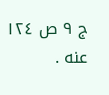ج ٩ ص ١٢٤ عنه .